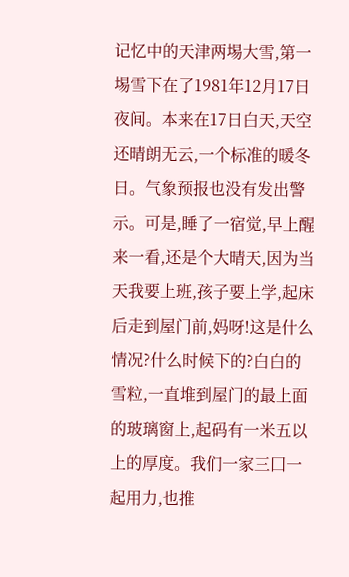记忆中的天津两埸大雪,第一埸雪下在了1981年12月17日夜间。本来在17日白天,天空还晴朗无云,一个标准的暖冬日。气象预报也没有发出警示。可是,睡了一宿觉,早上醒来一看,还是个大晴天,因为当天我要上班,孩子要上学,起床后走到屋门前,妈呀!这是什么情况?什么时候下的?白白的雪粒,一直堆到屋门的最上面的玻璃窗上,起码有一米五以上的厚度。我们一家三囗一起用力,也推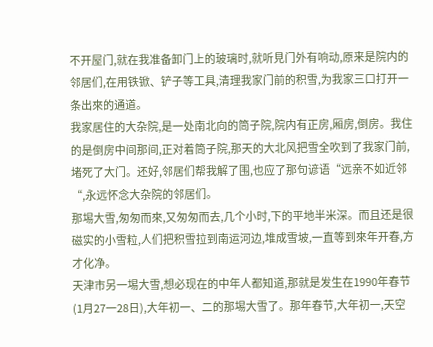不开屋门,就在我准备卸门上的玻璃时,就听見门外有响动,原来是院内的邻居们,在用铁锨、铲子等工具,清理我家门前的积雪,为我家三口打开一条出來的通道。
我家居住的大杂院,是一处南北向的筒子院,院内有正房,厢房,倒房。我住的是倒房中间那间,正对着筒子院,那天的大北风把雪全吹到了我家门前,堵死了大门。还好,邻居们帮我解了围,也应了那句谚语“远亲不如近邻“,永远怀念大杂院的邻居们。
那埸大雪,匆匆而來,又匆匆而去,几个小时,下的平地半米深。而且还是很磁实的小雪粒,人们把积雪拉到南运河边,堆成雪坡,一直等到來年开春,方才化净。
天津市另一埸大雪,想必现在的中年人都知道,那就是发生在1990年春节(1月27一28日),大年初一、二的那埸大雪了。那年春节,大年初一,天空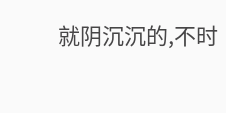就阴沉沉的,不时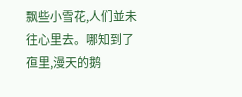飘些小雪花,人们並未往心里去。哪知到了亱里,漫天的鹅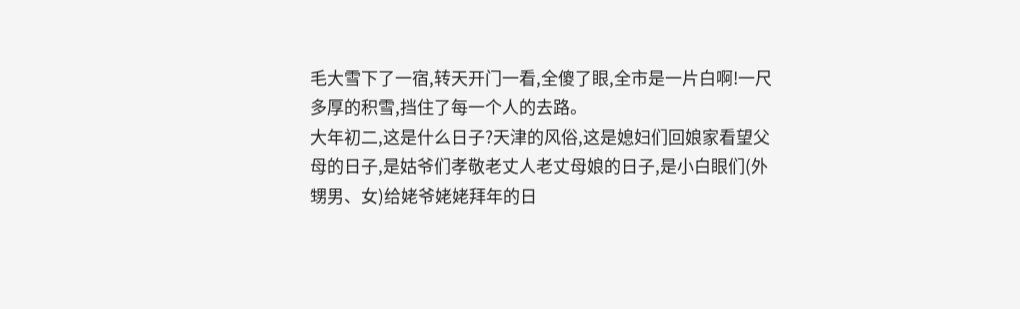毛大雪下了一宿,转天开门一看,全傻了眼,全市是一片白啊!一尺多厚的积雪,挡住了每一个人的去路。
大年初二,这是什么日子?天津的风俗,这是媳妇们回娘家看望父母的日子,是姑爷们孝敬老丈人老丈母娘的日子,是小白眼们(外甥男、女)给姥爷姥姥拜年的日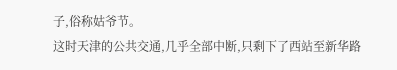子,俗称姑爷节。
这时天津的公共交通,几乎全部中断,只剩下了西站至新华路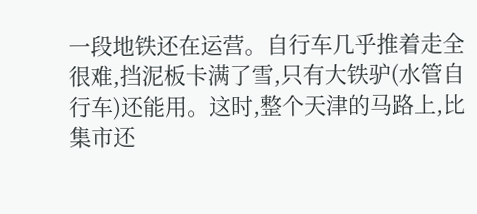一段地铁还在运营。自行车几乎推着走全很难,挡泥板卡满了雪,只有大铁驴(水管自行车)还能用。这时,整个天津的马路上,比集市还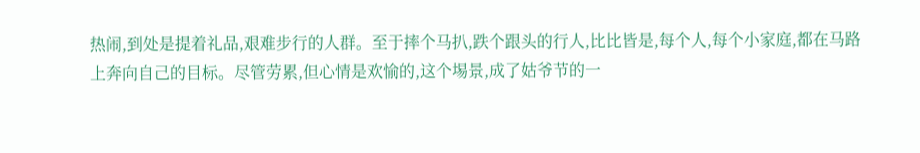热闹,到处是提着礼品,艰难步行的人群。至于摔个马扒,跌个跟头的行人,比比皆是,每个人,每个小家庭,都在马路上奔向自己的目标。尽管劳累,但心情是欢愉的,这个埸景,成了姑爷节的一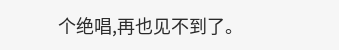个绝唱,再也见不到了。